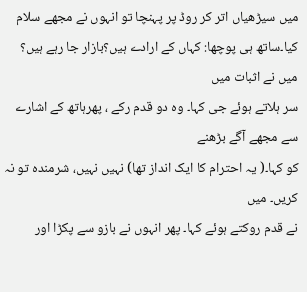میں سیڑھیاں اتر کر روڈ پر پہنچا تو انہوں نے مجھے سلام
کیا۔ساتھ ہی پوچھا: کہاں کے ارادے ہیں؟بازار جا رہے ہیں؟ میں نے اثبات میں
سر ہلاتے ہوئے جی کہا۔ وہ دو قدم رکے ، پھرہاتھ کے اشارے سے مجھے آگے بڑھنے
کو کہا۔( یہ احترام کا ایک انداز تھا) نہیں نہیں، شرمندہ تو نہ کریں۔ میں
نے قدم روکتے ہوئے کہا۔ پھر انہوں نے بازو سے پکڑا اور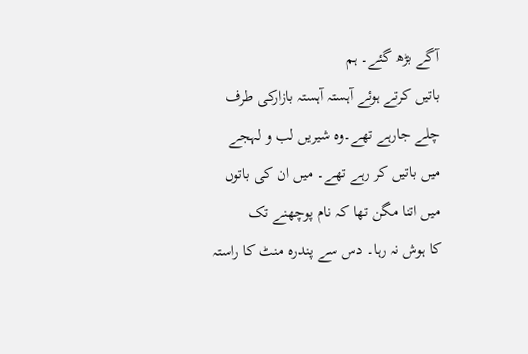آگے بڑھ گئے۔ ہم
باتیں کرتے ہوئے آہستہ آہستہ بازارکی طرف چلے جارہے تھے۔وہ شیریں لب و لہجے
میں باتیں کر رہے تھے۔ میں ان کی باتوں میں اتنا مگن تھا کہ نام پوچھنے تک
کا ہوش نہ رہا۔ دس سے پندرہ منٹ کا راستہ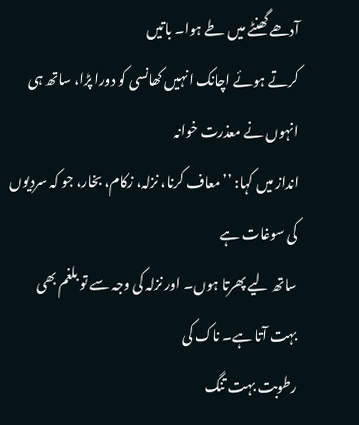آدھے گھنٹے میں طے ہوا۔ باتیں
کرتے ہوئے اچانک انہیں کھانسی کو دورا پڑا، ساتھ ہی انہوں نے معذرت خوانہ
انداز میں کہا: ’’معاف کرنا، نزلہ، زکام، بخار، جو کہ سردیوں کی سوغات ہے
ساتھ لیے پھرتا ہوں۔ اور نزلہ کی وجہ سے تو بلغم بھی بہت آتا ہے۔ ناک کی
رطوبت بہت تنگ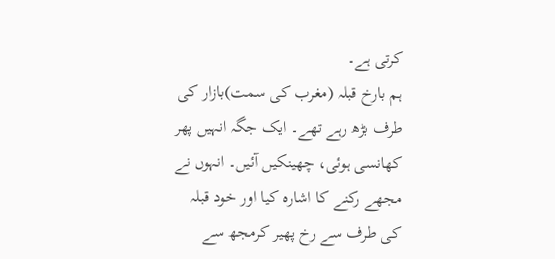کرتی ہے۔
ہم بارخ قبلہ (مغرب کی سمت)بازار کی طرف بڑھ رہے تھے۔ ایک جگہ انہیں پھر
کھانسی ہوئی، چھینکیں آئیں۔ انہوں نے مجھے رکنے کا اشارہ کیا اور خود قبلہ
کی طرف سے رخ پھیر کرمجھ سے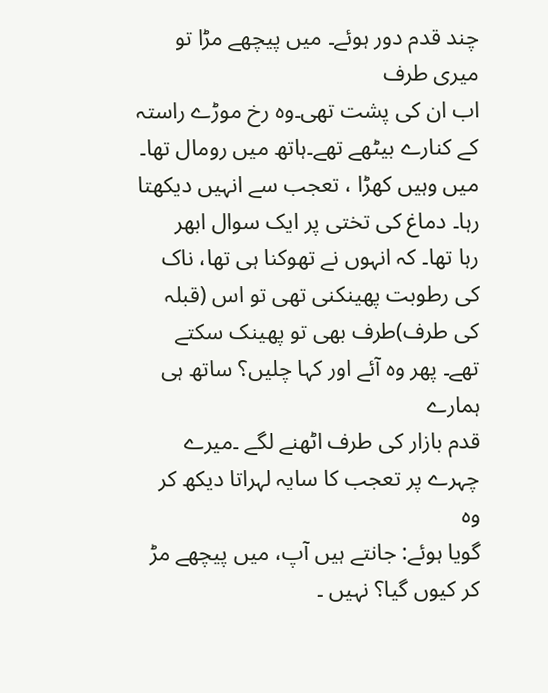چند قدم دور ہوئے۔ میں پیچھے مڑا تو میری طرف
اب ان کی پشت تھی۔وہ رخ موڑے راستہ کے کنارے بیٹھے تھے۔ہاتھ میں رومال تھا۔
میں وہیں کھڑا ، تعجب سے انہیں دیکھتا رہا۔ دماغ کی تختی پر ایک سوال ابھر
رہا تھا۔ کہ انہوں نے تھوکنا ہی تھا، ناک کی رطوبت پھینکنی تھی تو اس (قبلہ
کی طرف)طرف بھی تو پھینک سکتے تھے۔ پھر وہ آئے اور کہا چلیں؟ ساتھ ہی ہمارے
قدم بازار کی طرف اٹھنے لگے ۔میرے چہرے پر تعجب کا سایہ لہراتا دیکھ کر وہ
گویا ہوئے: جانتے ہیں آپ، میں پیچھے مڑ کر کیوں گیا؟ نہیں ۔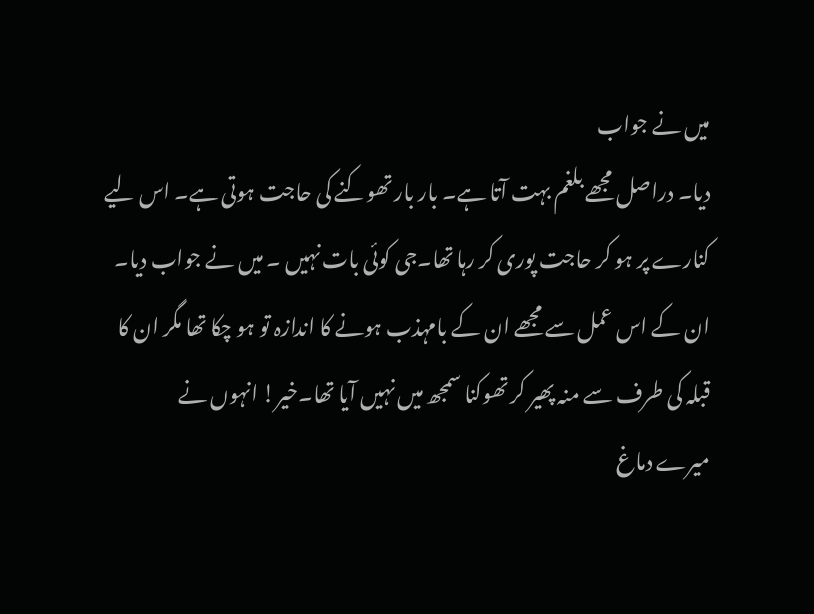میں نے جواب
دیا۔ دراصل مجھے بلغم بہت آتا ہے۔ بار بار تھوکنے کی حاجت ہوتی ہے۔ اس لیے
کنارے پر ہو کر حاجت پوری کر رہا تھا۔جی کوئی بات نہیں ۔ میں نے جواب دیا۔
ان کے اس عمل سے مجھے ان کے بامہذب ہونے کا اندازہ تو ہو چکا تھا مگر ان کا
قبلہ کی طرف سے منہ پھیر کر تھوکنا سمجھ میں نہیں آیا تھا۔خیر! انہوں نے
میرے دماغ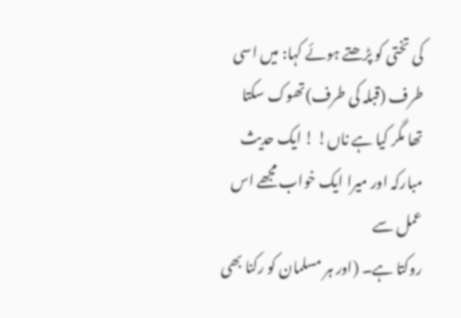کی تختی کو پڑھتے ہوئے کہا: میں اسی طرف (قبلہ کی طرف)تھوک سکتا
تھا مگر کیا ہے ناں! ! ایک حدیث مبارکہ اور میرا ایک خواب مجھے اس عمل سے
روکتا ہے۔ (اور ہر مسلمان کو رکنا بھی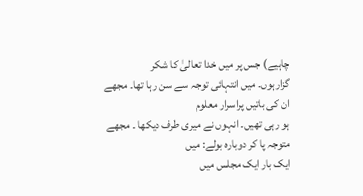چاہیے) جس پر میں خدا تعالیٰ کا شکر
گزارہوں۔ میں انتہائی توجہ سے سن رہا تھا۔ مجھے ان کی باتیں پراسرار معلوم
ہو رہی تھیں۔ انہوں نے میری طرف دیکھا ۔ مجھے متوجہ پا کر دوبارہ بولے: میں
ایک بار ایک مجلس میں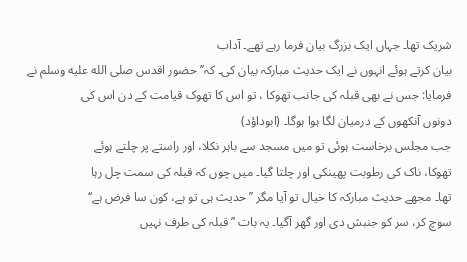شریک تھا۔ جہاں ایک بزرگ بیان فرما رہے تھے۔ آداب
بیان کرتے ہوئے انہوں نے ایک حدیث مبارکہ بیان کی۔ کہ’’ حضور اقدس صلى الله عليه وسلم نے
فرمایا: جس نے بھی قبلہ کی جانب تھوکا ، تو اس کا تھوک قیامت کے دن اس کی
دونوں آنکھوں کے درمیان لگا ہوا ہوگا۔ (ابوداؤد)
جب مجلس برخاست ہوئی تو میں مسجد سے باہر نکلا، اور راستے پر چلتے ہوئے
تھوکا، ناک کی رطوبت پھینکی اور چلتا گیا۔ میں چوں کہ قبلہ کی سمت چل رہا
تھا۔ مجھے حدیث مبارکہ کا خیال تو آیا مگر ’’حدیث ہی تو ہے، کون سا فرض ہے‘‘
سوچ کر، سر کو جنبش دی اور گھر آگیا۔ یہ بات ’’قبلہ کی طرف نہیں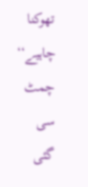تھوکنا
چاہیے‘‘ چمٹ سی گئی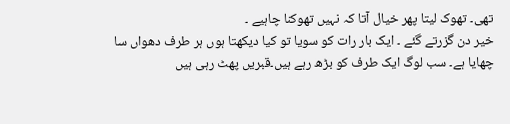تھی۔ تھوک لیتا پھر خیال آتا کہ نہیں تھوکنا چاہیے ۔
خیر دن گزرتے گئے ۔ ایک بار رات کو سویا تو کیا دیکھتا ہوں ہر طرف دھواں سا
چھایا ہے۔ سب لوگ ایک طرف کو بڑھ رہے ہیں۔قبریں پھٹ رہی ہیں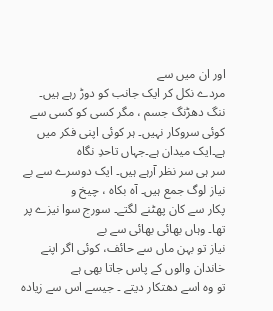اور ان میں سے
مردے نکل کر ایک جانب کو دوڑ رہے ہیں۔ ننگ دھڑنگ جسم ، مگر کسی کو کسی سے
کوئی سروکار نہیں۔ ہر کوئی اپنی فکر میں ہے۔ایک میدان ہے۔جہاں تاحدِ نگاہ
سر ہی سر نظر آرہے ہیں۔ ایک دوسرے سے بے نیاز لوگ جمع ہیں۔ آہ بکاہ ، چیخ و
پکار سے کان پھٹنے لگتے۔ سورج سوا نیزے پر تھا۔ وہاں بھائی بھائی سے بے
نیاز تو بہن ماں سے حائف، کوئی اگر اپنے خاندان والوں کے پاس جاتا بھی ہے
تو وہ اسے دھتکار دیتے ۔ جیسے اس سے زیادہ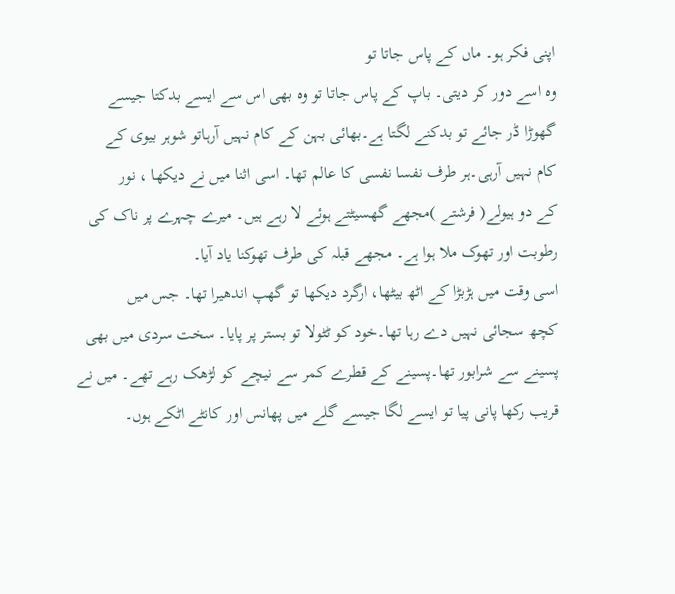اپنی فکر ہو۔ ماں کے پاس جاتا تو
وہ اسے دور کر دیتی۔ باپ کے پاس جاتا تو وہ بھی اس سے ایسے بدکتا جیسے
گھوڑا ڈر جائے تو بدکنے لگتا ہے۔بھائی بہن کے کام نہیں آرہاتو شوہر بیوی کے
کام نہیں آرہی۔ہر طرف نفسا نفسی کا عالم تھا۔ اسی اثنا میں نے دیکھا ، نور
کے دو ہیولے( فرشتے )مجھے گھسیٹتے ہوئے لا رہے ہیں۔ میرے چہرے پر ناک کی
رطوبت اور تھوک ملا ہوا ہے۔ مجھے قبلہ کی طرف تھوکنا یاد آیا۔
اسی وقت میں ہڑبڑا کے اٹھ بیٹھا، ارگرد دیکھا تو گھپ اندھیرا تھا۔ جس میں
کچھ سجائی نہیں دے رہا تھا۔خود کو ٹٹولا تو بستر پر پایا۔ سخت سردی میں بھی
پسینے سے شرابور تھا۔پسینے کے قطرے کمر سے نیچے کو لڑھک رہے تھے۔ میں نے
قریب رکھا پانی پیا تو ایسے لگا جیسے گلے میں پھانس اور کانٹے اٹکے ہوں۔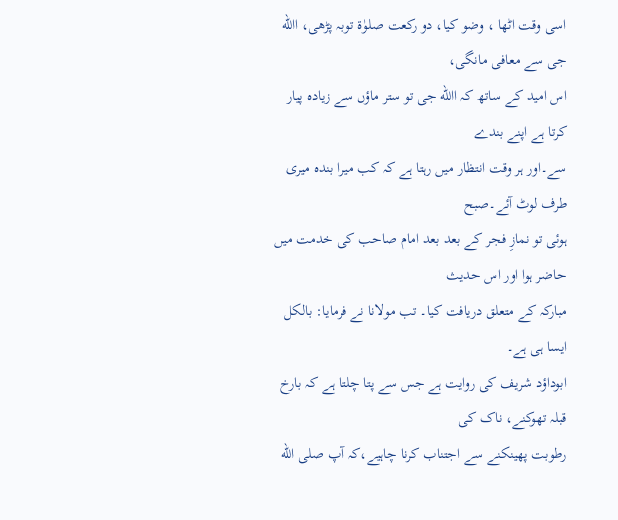اسی وقت اٹھا ، وضو کیا، دو رکعت صلوٰۃ توبہ پڑھی، االله جی سے معافی مانگی،
اس امید کے ساتھ کہ االله جی تو ستر ماؤں سے زیادہ پیار کرتا ہے اپنے بندے
سے۔اور ہر وقت انتظار میں رہتا ہے کہ کب میرا بندہ میری طرف لوٹ آئے۔صبح
ہوئی تو نمازِ فجر کے بعد بعد امام صاحب کی خدمت میں حاضر ہوا اور اس حدیث
مبارکہ کے متعلق دریافت کیا۔ تب مولانا نے فرمایا: بالکل ایسا ہی ہے۔
ابوداؤد شریف کی روایت ہے جس سے پتا چلتا ہے کہ بارخ قبلہ تھوکنے، ناک کی
رطوبت پھینکنے سے اجتناب کرنا چاہیے،کہ آپ صلى الله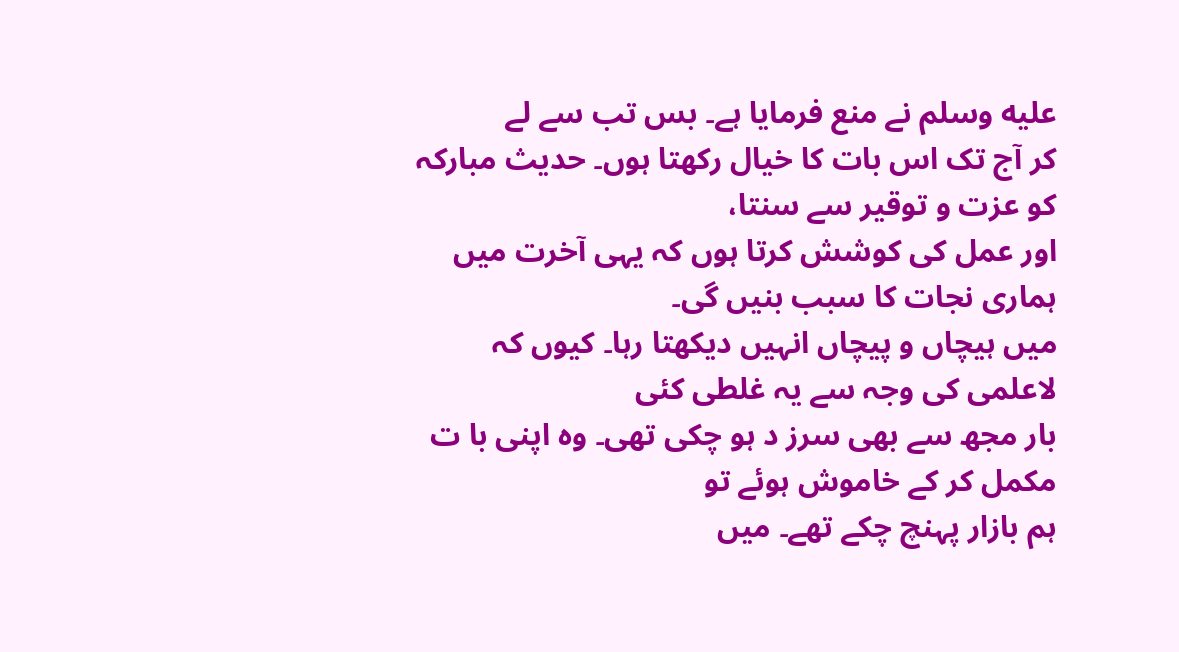عليه وسلم نے منع فرمایا ہے۔ بس تب سے لے
کر آج تک اس بات کا خیال رکھتا ہوں۔ حدیث مبارکہ کو عزت و توقیر سے سنتا،
اور عمل کی کوشش کرتا ہوں کہ یہی آخرت میں ہماری نجات کا سبب بنیں گی۔
میں ہیچاں و پیچاں انہیں دیکھتا رہا۔ کیوں کہ لاعلمی کی وجہ سے یہ غلطی کئی
بار مجھ سے بھی سرز د ہو چکی تھی۔ وہ اپنی با ت مکمل کر کے خاموش ہوئے تو
ہم بازار پہنچ چکے تھے۔ میں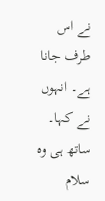نے اس طرف جانا ہے۔ انہوں نے کہا۔ ساتھ ہی وہ
سلام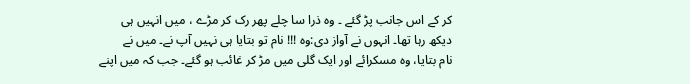کر کے اس جانب پڑ گئے ۔ وہ ذرا سا چلے پھر رک کر مڑے ، میں انہیں ہی
دیکھ رہا تھا۔ انہوں نے آواز دی:وہ !!! نام تو بتایا ہی نہیں آپ نے۔ میں نے
نام بتایا، وہ مسکرائے اور ایک گلی میں مڑ کر غائب ہو گئے۔ جب کہ میں اپنے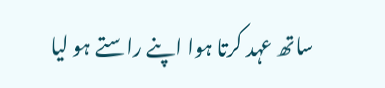ساتھ عہد کرتا ہوا اپنے راستے ہو لیا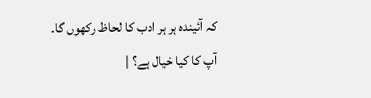کہ آئیندہ ہر ہر ادب کا لحاظ رکھوں گا۔
آپ کا کیا خیال ہے؟ |